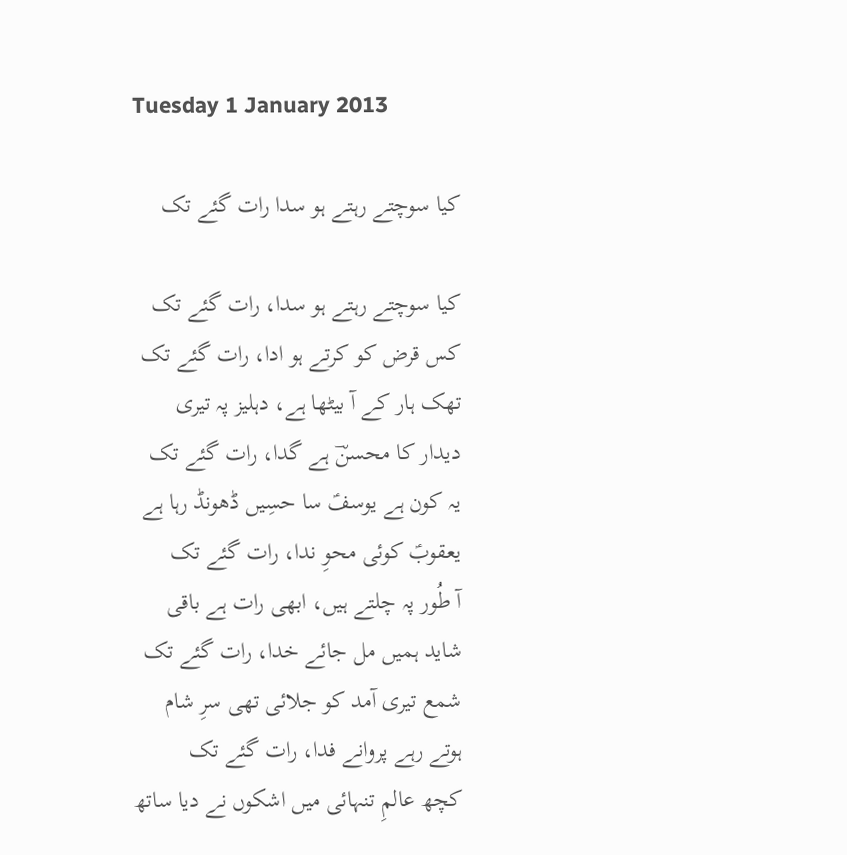Tuesday 1 January 2013

کیا سوچتے رہتے ہو سدا رات گئے تک

کیا سوچتے رہتے ہو سدا، رات گئے تک
کس قرض کو کرتے ہو ادا، رات گئے تک
تھک ہار کے آ بیٹھا ہے، دہلیز پہ تیری
دیدار کا محسنؔ ہے گدا، رات گئے تک
یہ کون ہے یوسفؑ سا حسِیں ڈھونڈ رہا ہے
یعقوبؑ کوئی محوِ ندا، رات گئے تک
آ طُور پہ چلتے ہیں، ابھی رات ہے باقی
شاید ہمیں مل جائے خدا، رات گئے تک
شمع تیری آمد کو جلائی تھی سرِ شام
ہوتے رہے پروانے فدا، رات گئے تک
کچھ عالمِ تنہائی میں اشکوں نے دیا ساتھ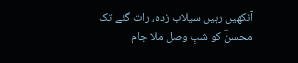آنکھیں رہیں سیلاب زدہ، رات گئے تک
محسنؔ کو شبِ وصل ملا جام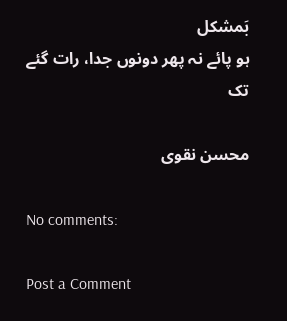بَمشکل
ہو پائے نہ پھر دونوں جدا، رات گئے تک

محسن نقوی

No comments:

Post a Comment